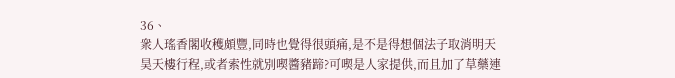36、
衆人瑤香閣收穫頗豐,同時也覺得很頭痛,是不是得想個法子取消明天昊天樓行程,或者索性就別喫醬豬蹄?可喫是人家提供,而且加了草藥連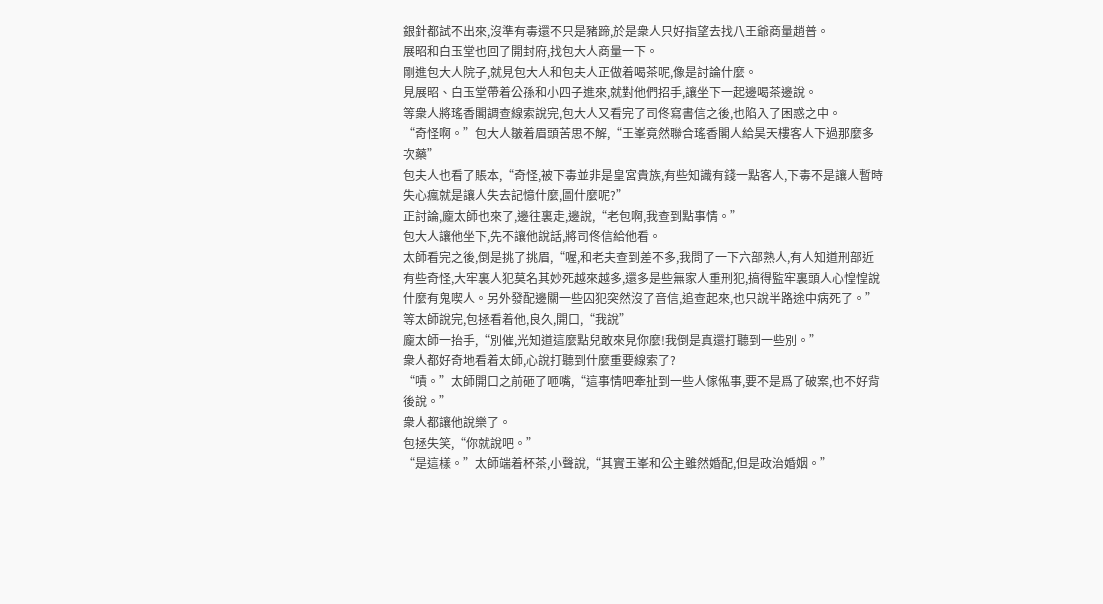銀針都試不出來,沒準有毒還不只是豬蹄,於是衆人只好指望去找八王爺商量趙普。
展昭和白玉堂也回了開封府,找包大人商量一下。
剛進包大人院子,就見包大人和包夫人正做着喝茶呢,像是討論什麼。
見展昭、白玉堂帶着公孫和小四子進來,就對他們招手,讓坐下一起邊喝茶邊說。
等衆人將瑤香閣調查線索說完,包大人又看完了司佟寫書信之後,也陷入了困惑之中。
“奇怪啊。”包大人皺着眉頭苦思不解,“王峯竟然聯合瑤香閣人給昊天樓客人下過那麼多次藥”
包夫人也看了賬本,“奇怪,被下毒並非是皇宮貴族,有些知識有錢一點客人,下毒不是讓人暫時失心瘋就是讓人失去記憶什麼,圖什麼呢?”
正討論,龐太師也來了,邊往裏走,邊說,“老包啊,我查到點事情。”
包大人讓他坐下,先不讓他說話,將司佟信給他看。
太師看完之後,倒是挑了挑眉,“喔,和老夫查到差不多,我問了一下六部熟人,有人知道刑部近有些奇怪,大牢裏人犯莫名其妙死越來越多,還多是些無家人重刑犯,搞得監牢裏頭人心惶惶說什麼有鬼喫人。另外發配邊關一些囚犯突然沒了音信,追查起來,也只說半路途中病死了。”
等太師說完,包拯看着他,良久,開口,“我說”
龐太師一抬手,“別催,光知道這麼點兒敢來見你麼!我倒是真還打聽到一些別。”
衆人都好奇地看着太師,心說打聽到什麼重要線索了?
“嘖。”太師開口之前砸了咂嘴,“這事情吧牽扯到一些人傢俬事,要不是爲了破案,也不好背後說。”
衆人都讓他說樂了。
包拯失笑,“你就說吧。”
“是這樣。”太師端着杯茶,小聲說,“其實王峯和公主雖然婚配,但是政治婚姻。”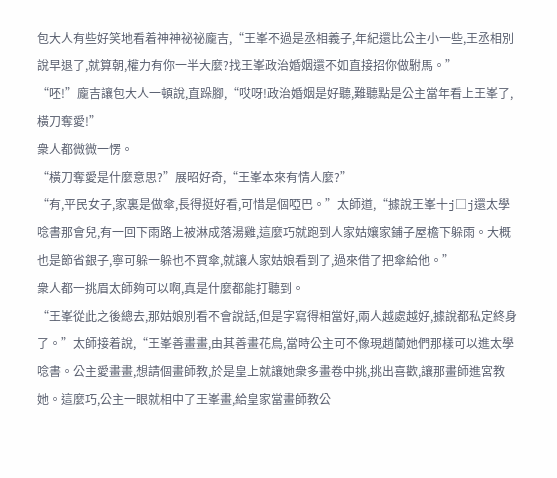包大人有些好笑地看着神神祕祕龐吉,“王峯不過是丞相義子,年紀還比公主小一些,王丞相別說早退了,就算朝,權力有你一半大麼?找王峯政治婚姻還不如直接招你做駙馬。”
“呸!”龐吉讓包大人一頓說,直跺腳,“哎呀!政治婚姻是好聽,難聽點是公主當年看上王峯了,橫刀奪愛!”
衆人都微微一愣。
“橫刀奪愛是什麼意思?”展昭好奇,“王峯本來有情人麼?”
“有,平民女子,家裏是做傘,長得挺好看,可惜是個啞巴。”太師道,“據說王峯十j□j還太學唸書那會兒,有一回下雨路上被淋成落湯雞,這麼巧就跑到人家姑孃家鋪子屋檐下躲雨。大概也是節省銀子,寧可躲一躲也不買傘,就讓人家姑娘看到了,過來借了把傘給他。”
衆人都一挑眉太師夠可以啊,真是什麼都能打聽到。
“王峯從此之後總去,那姑娘別看不會說話,但是字寫得相當好,兩人越處越好,據說都私定終身了。”太師接着說,“王峯善畫畫,由其善畫花鳥,當時公主可不像現趙蘭她們那樣可以進太學唸書。公主愛畫畫,想請個畫師教,於是皇上就讓她衆多畫卷中挑,挑出喜歡,讓那畫師進宮教她。這麼巧,公主一眼就相中了王峯畫,給皇家當畫師教公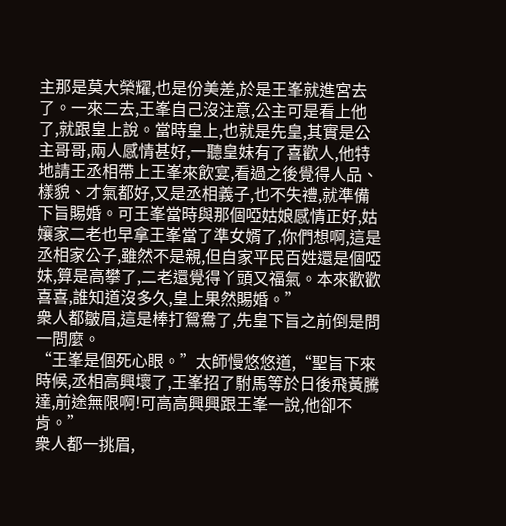主那是莫大榮耀,也是份美差,於是王峯就進宮去了。一來二去,王峯自己沒注意,公主可是看上他了,就跟皇上說。當時皇上,也就是先皇,其實是公主哥哥,兩人感情甚好,一聽皇妹有了喜歡人,他特地請王丞相帶上王峯來飲宴,看過之後覺得人品、樣貌、才氣都好,又是丞相義子,也不失禮,就準備下旨賜婚。可王峯當時與那個啞姑娘感情正好,姑孃家二老也早拿王峯當了準女婿了,你們想啊,這是丞相家公子,雖然不是親,但自家平民百姓還是個啞妹,算是高攀了,二老還覺得丫頭又福氣。本來歡歡喜喜,誰知道沒多久,皇上果然賜婚。”
衆人都皺眉,這是棒打鴛鴦了,先皇下旨之前倒是問一問麼。
“王峯是個死心眼。”太師慢悠悠道,“聖旨下來時候,丞相高興壞了,王峯招了駙馬等於日後飛黃騰達,前途無限啊!可高高興興跟王峯一說,他卻不肯。”
衆人都一挑眉,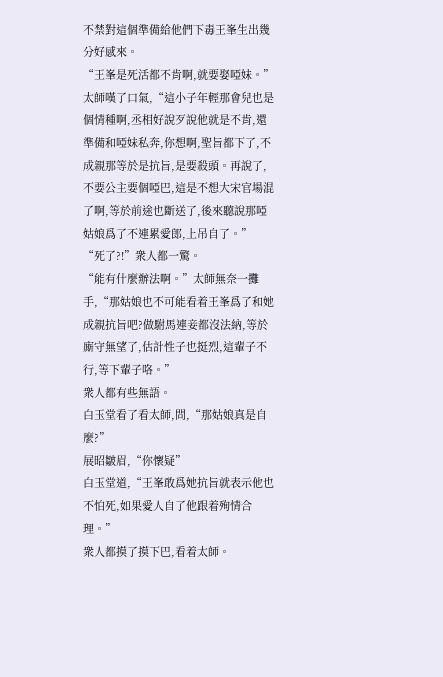不禁對這個準備給他們下毒王峯生出幾分好感來。
“王峯是死活都不肯啊,就要娶啞妹。”太師嘆了口氣,“這小子年輕那會兒也是個情種啊,丞相好說歹說他就是不肯,還準備和啞妹私奔,你想啊,聖旨都下了,不成親那等於是抗旨,是要殺頭。再說了,不要公主要個啞巴,這是不想大宋官場混了啊,等於前途也斷送了,後來聽說那啞姑娘爲了不連累愛郎,上吊自了。”
“死了?!”衆人都一驚。
“能有什麼辦法啊。”太師無奈一攤手,“那姑娘也不可能看着王峯爲了和她成親抗旨吧?做駙馬連妾都沒法納,等於廝守無望了,估計性子也挺烈,這輩子不行,等下輩子咯。”
衆人都有些無語。
白玉堂看了看太師,問,“那姑娘真是自麼?”
展昭皺眉,“你懷疑”
白玉堂道,“王峯敢爲她抗旨就表示他也不怕死,如果愛人自了他跟着殉情合理。”
衆人都摸了摸下巴,看着太師。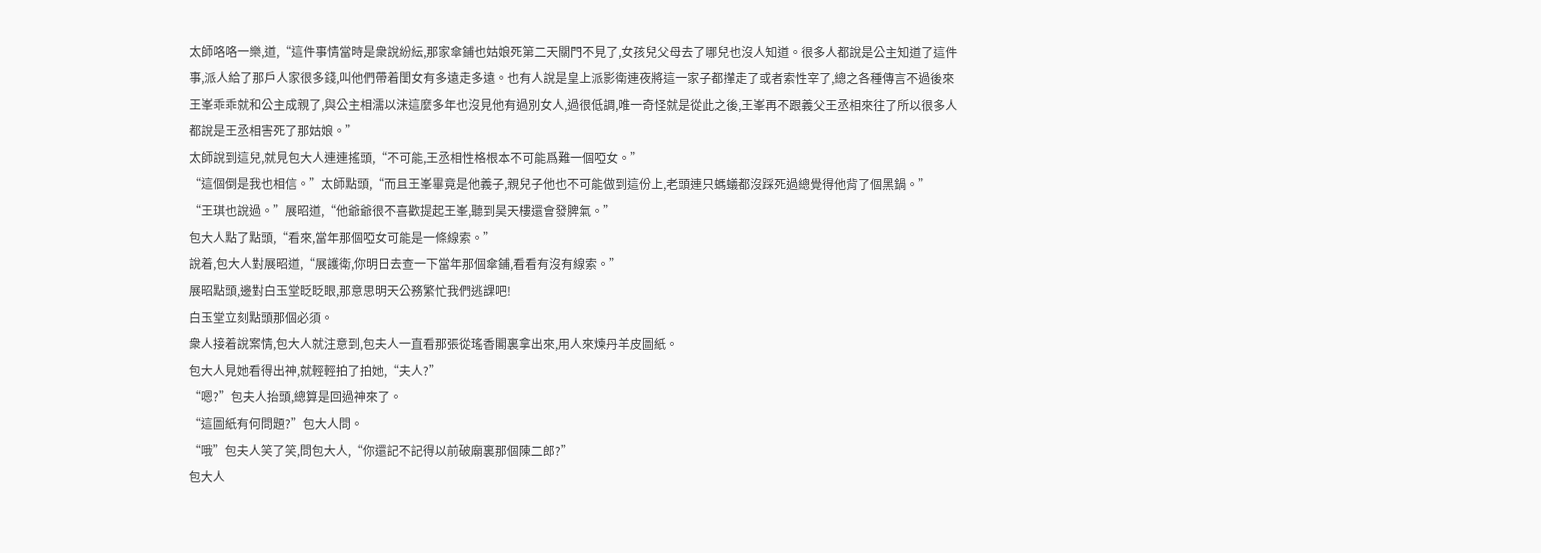太師咯咯一樂,道,“這件事情當時是衆說紛紜,那家傘鋪也姑娘死第二天關門不見了,女孩兒父母去了哪兒也沒人知道。很多人都說是公主知道了這件事,派人給了那戶人家很多錢,叫他們帶着閨女有多遠走多遠。也有人說是皇上派影衛連夜將這一家子都攆走了或者索性宰了,總之各種傳言不過後來王峯乖乖就和公主成親了,與公主相濡以沫這麼多年也沒見他有過別女人,過很低調,唯一奇怪就是從此之後,王峯再不跟義父王丞相來往了所以很多人都說是王丞相害死了那姑娘。”
太師說到這兒,就見包大人連連搖頭,“不可能,王丞相性格根本不可能爲難一個啞女。”
“這個倒是我也相信。”太師點頭,“而且王峯畢竟是他義子,親兒子他也不可能做到這份上,老頭連只螞蟻都沒踩死過總覺得他背了個黑鍋。”
“王琪也說過。”展昭道,“他爺爺很不喜歡提起王峯,聽到昊天樓還會發脾氣。”
包大人點了點頭,“看來,當年那個啞女可能是一條線索。”
說着,包大人對展昭道,“展護衛,你明日去查一下當年那個傘鋪,看看有沒有線索。”
展昭點頭,邊對白玉堂眨眨眼,那意思明天公務繁忙我們逃課吧!
白玉堂立刻點頭那個必須。
衆人接着說案情,包大人就注意到,包夫人一直看那張從瑤香閣裏拿出來,用人來煉丹羊皮圖紙。
包大人見她看得出神,就輕輕拍了拍她,“夫人?”
“嗯?”包夫人抬頭,總算是回過神來了。
“這圖紙有何問題?”包大人問。
“哦”包夫人笑了笑,問包大人,“你還記不記得以前破廟裏那個陳二郎?”
包大人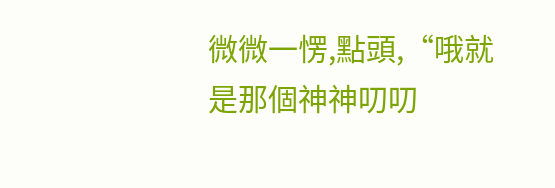微微一愣,點頭,“哦就是那個神神叨叨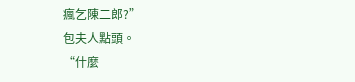瘋乞陳二郎?”
包夫人點頭。
“什麼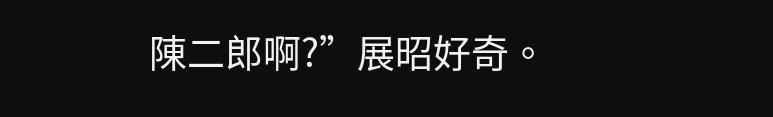陳二郎啊?”展昭好奇。